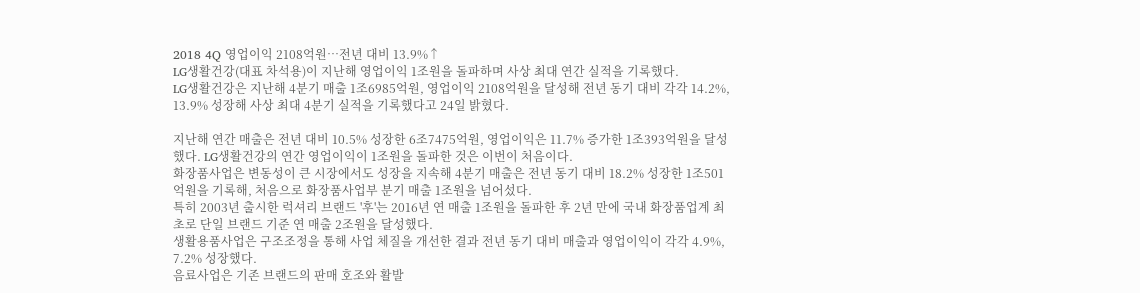2018 4Q 영업이익 2108억원…전년 대비 13.9%↑
LG생활건강(대표 차석용)이 지난해 영업이익 1조원을 돌파하며 사상 최대 연간 실적을 기록했다.
LG생활건강은 지난해 4분기 매출 1조6985억원, 영업이익 2108억원을 달성해 전년 동기 대비 각각 14.2%, 13.9% 성장해 사상 최대 4분기 실적을 기록했다고 24일 밝혔다.

지난해 연간 매출은 전년 대비 10.5% 성장한 6조7475억원, 영업이익은 11.7% 증가한 1조393억원을 달성했다. LG생활건강의 연간 영업이익이 1조원을 돌파한 것은 이번이 처음이다.
화장품사업은 변동성이 큰 시장에서도 성장을 지속해 4분기 매출은 전년 동기 대비 18.2% 성장한 1조501억원을 기록해, 처음으로 화장품사업부 분기 매출 1조원을 넘어섰다.
특히 2003년 출시한 럭셔리 브랜드 '후'는 2016년 연 매출 1조원을 돌파한 후 2년 만에 국내 화장품업계 최초로 단일 브랜드 기준 연 매출 2조원을 달성했다.
생활용품사업은 구조조정을 통해 사업 체질을 개선한 결과 전년 동기 대비 매출과 영업이익이 각각 4.9%, 7.2% 성장했다.
음료사업은 기존 브랜드의 판매 호조와 활발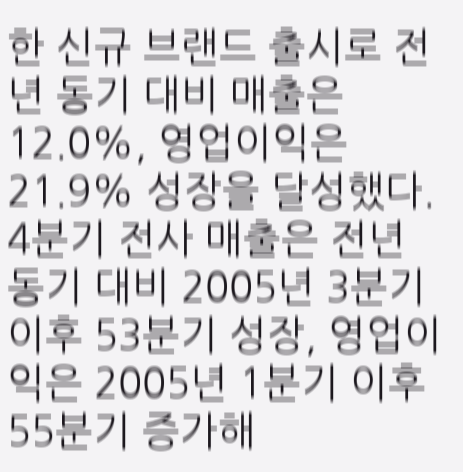한 신규 브랜드 출시로 전년 동기 대비 매출은 12.0%, 영업이익은 21.9% 성장을 달성했다.
4분기 전사 매출은 전년 동기 대비 2005년 3분기 이후 53분기 성장, 영업이익은 2005년 1분기 이후 55분기 증가해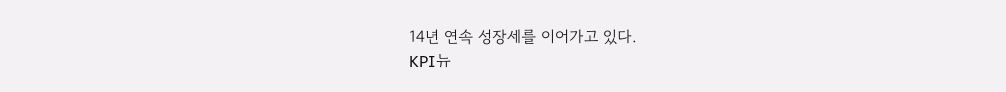14년 연속 성장세를 이어가고 있다.
KPI뉴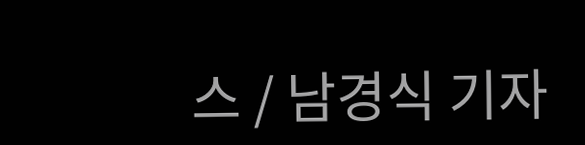스 / 남경식 기자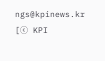ngs@kpinews.kr
[ⓒ KPI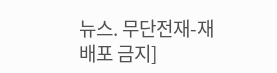뉴스. 무단전재-재배포 금지]